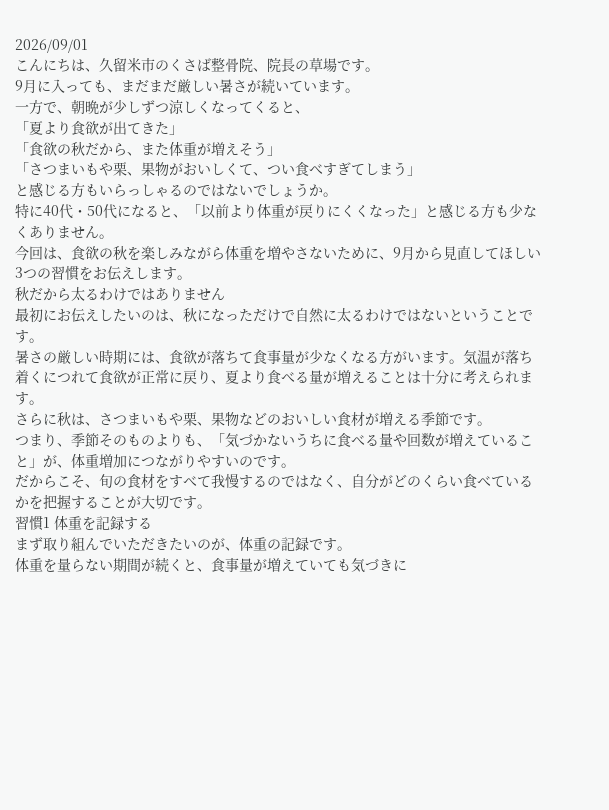2026/09/01
こんにちは、久留米市のくさば整骨院、院長の草場です。
9月に入っても、まだまだ厳しい暑さが続いています。
一方で、朝晩が少しずつ涼しくなってくると、
「夏より食欲が出てきた」
「食欲の秋だから、また体重が増えそう」
「さつまいもや栗、果物がおいしくて、つい食べすぎてしまう」
と感じる方もいらっしゃるのではないでしょうか。
特に40代・50代になると、「以前より体重が戻りにくくなった」と感じる方も少なくありません。
今回は、食欲の秋を楽しみながら体重を増やさないために、9月から見直してほしい3つの習慣をお伝えします。
秋だから太るわけではありません
最初にお伝えしたいのは、秋になっただけで自然に太るわけではないということです。
暑さの厳しい時期には、食欲が落ちて食事量が少なくなる方がいます。気温が落ち着くにつれて食欲が正常に戻り、夏より食べる量が増えることは十分に考えられます。
さらに秋は、さつまいもや栗、果物などのおいしい食材が増える季節です。
つまり、季節そのものよりも、「気づかないうちに食べる量や回数が増えていること」が、体重増加につながりやすいのです。
だからこそ、旬の食材をすべて我慢するのではなく、自分がどのくらい食べているかを把握することが大切です。
習慣1 体重を記録する
まず取り組んでいただきたいのが、体重の記録です。
体重を量らない期間が続くと、食事量が増えていても気づきに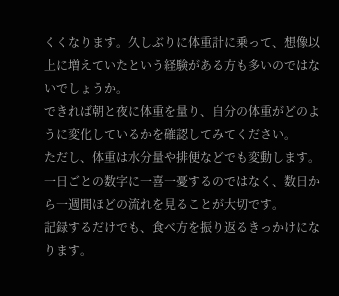くくなります。久しぶりに体重計に乗って、想像以上に増えていたという経験がある方も多いのではないでしょうか。
できれば朝と夜に体重を量り、自分の体重がどのように変化しているかを確認してみてください。
ただし、体重は水分量や排便などでも変動します。一日ごとの数字に一喜一憂するのではなく、数日から一週間ほどの流れを見ることが大切です。
記録するだけでも、食べ方を振り返るきっかけになります。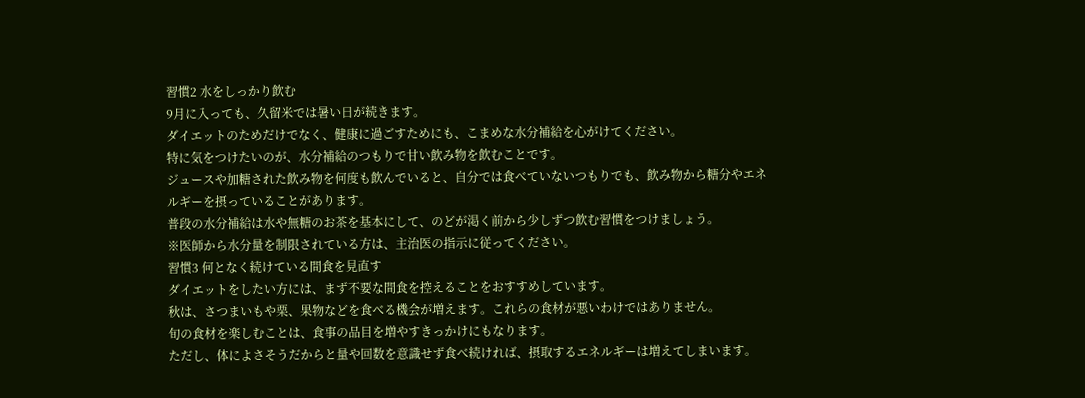習慣2 水をしっかり飲む
9月に入っても、久留米では暑い日が続きます。
ダイエットのためだけでなく、健康に過ごすためにも、こまめな水分補給を心がけてください。
特に気をつけたいのが、水分補給のつもりで甘い飲み物を飲むことです。
ジュースや加糖された飲み物を何度も飲んでいると、自分では食べていないつもりでも、飲み物から糖分やエネルギーを摂っていることがあります。
普段の水分補給は水や無糖のお茶を基本にして、のどが渇く前から少しずつ飲む習慣をつけましょう。
※医師から水分量を制限されている方は、主治医の指示に従ってください。
習慣3 何となく続けている間食を見直す
ダイエットをしたい方には、まず不要な間食を控えることをおすすめしています。
秋は、さつまいもや栗、果物などを食べる機会が増えます。これらの食材が悪いわけではありません。
旬の食材を楽しむことは、食事の品目を増やすきっかけにもなります。
ただし、体によさそうだからと量や回数を意識せず食べ続ければ、摂取するエネルギーは増えてしまいます。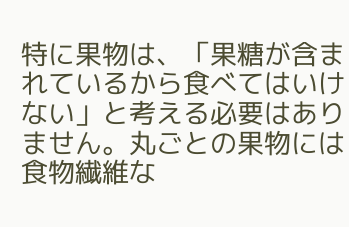特に果物は、「果糖が含まれているから食べてはいけない」と考える必要はありません。丸ごとの果物には食物繊維な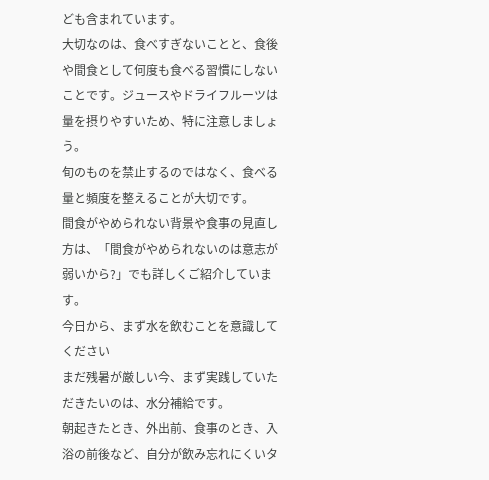ども含まれています。
大切なのは、食べすぎないことと、食後や間食として何度も食べる習慣にしないことです。ジュースやドライフルーツは量を摂りやすいため、特に注意しましょう。
旬のものを禁止するのではなく、食べる量と頻度を整えることが大切です。
間食がやめられない背景や食事の見直し方は、「間食がやめられないのは意志が弱いから?」でも詳しくご紹介しています。
今日から、まず水を飲むことを意識してください
まだ残暑が厳しい今、まず実践していただきたいのは、水分補給です。
朝起きたとき、外出前、食事のとき、入浴の前後など、自分が飲み忘れにくいタ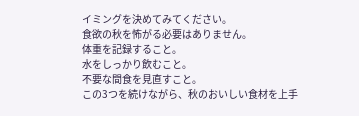イミングを決めてみてください。
食欲の秋を怖がる必要はありません。
体重を記録すること。
水をしっかり飲むこと。
不要な間食を見直すこと。
この3つを続けながら、秋のおいしい食材を上手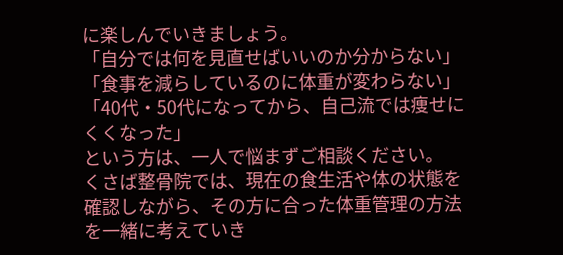に楽しんでいきましょう。
「自分では何を見直せばいいのか分からない」
「食事を減らしているのに体重が変わらない」
「40代・50代になってから、自己流では痩せにくくなった」
という方は、一人で悩まずご相談ください。
くさば整骨院では、現在の食生活や体の状態を確認しながら、その方に合った体重管理の方法を一緒に考えていき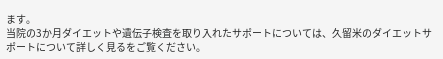ます。
当院の3か月ダイエットや遺伝子検査を取り入れたサポートについては、久留米のダイエットサポートについて詳しく見るをご覧ください。